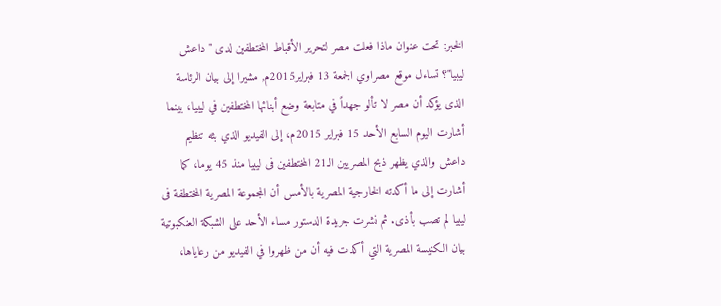الخبر: تحت عنوان ماذا فعلت مصر لتحرير الأقباط المختطفين لدى "داعش ليبيا"؟ تساءل موقع مصراوي الجمعة 13 فبراير2015م, مشيرا إلى بيان الرئاسة الذى يؤكد أن مصر لا تألو جهداً في متابعة وضع أبنائها المختطفين في ليبيا، بينما أشارت اليوم السابع الأحد 15 فبراير 2015م، إلى الفيديو الذي بثه تنظيم داعش والذي يظهر ذبح المصريين الـ21 المختطفين فى ليبيا منذ 45 يوما، كما أشارت إلى ما أكدته الخارجية المصرية بالأمس أن المجموعة المصرية المختطفة فى ليبيا لم تصب بأذى. ثم نشرت جريدة الدستور مساء الأحد على الشبكة العنكبوتية بيان الكنيسة المصرية التي أكدت فيه أن من ظهروا في الفيديو من رعاياها،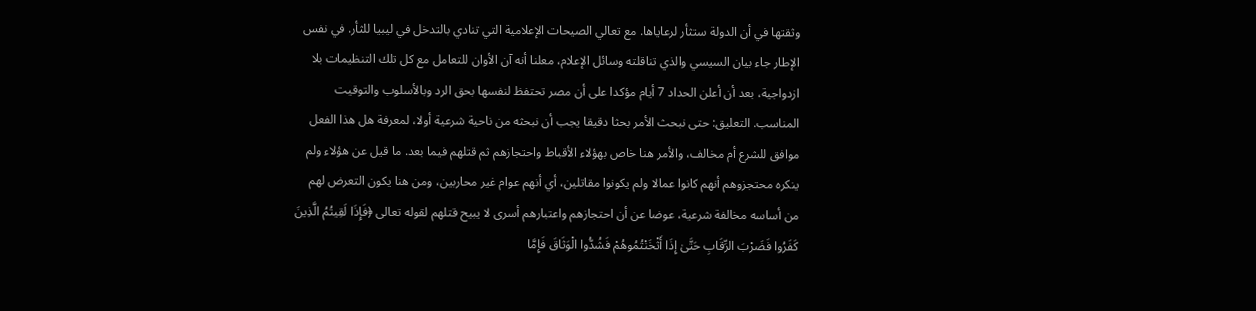وثقتها في أن الدولة ستثأر لرعاياها. مع تعالي الصيحات الإعلامية التي تنادي بالتدخل في ليبيا للثأر. في نفس الإطار جاء بيان السيسي والذي تناقلته وسائل الإعلام، معلنا أنه آن الأوان للتعامل مع كل تلك التنظيمات بلا ازدواجية، بعد أن أعلن الحداد 7 أيام مؤكدا على أن مصر تحتفظ لنفسها بحق الرد وبالأسلوب والتوقيت المناسب. التعليق: حتى نبحث الأمر بحثا دقيقا يجب أن نبحثه من ناحية شرعية أولا، لمعرفة هل هذا الفعل موافق للشرع أم مخالف، والأمر هنا خاص بهؤلاء الأقباط واحتجازهم ثم قتلهم فيما بعد. ما قيل عن هؤلاء ولم ينكره محتجزوهم أنهم كانوا عمالا ولم يكونوا مقاتلين، أي أنهم عوام غير محاربين، ومن هنا يكون التعرض لهم من أساسه مخالفة شرعية، عوضا عن أن احتجازهم واعتبارهم أسرى لا يبيح قتلهم لقوله تعالى ﴿فَإِذَا لَقِيتُمُ الَّذِينَ كَفَرُوا فَضَرْبَ الرِّقَابِ حَتَّىٰ إِذَا أَثْخَنْتُمُوهُمْ فَشُدُّوا الْوَثَاقَ فَإِمَّا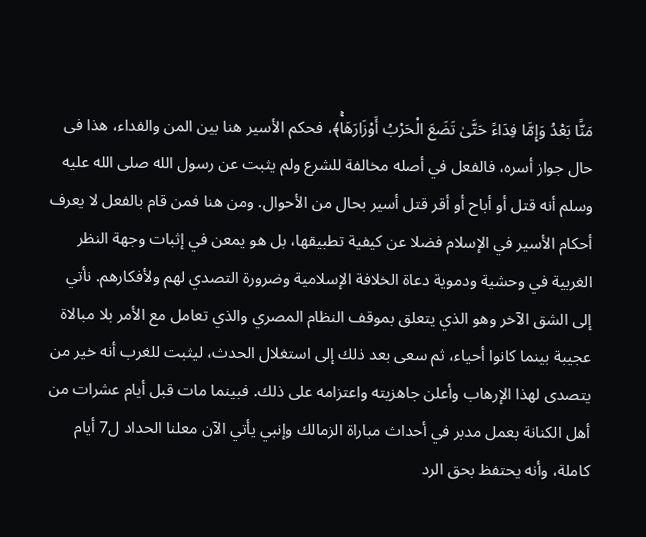مَنًّا بَعْدُ وَإِمَّا فِدَاءً حَتَّىٰ تَضَعَ الْحَرْبُ أَوْزَارَهَاۚ﴾، فحكم الأسير هنا بين المن والفداء، هذا فى حال جواز أسره، فالفعل في أصله مخالفة للشرع ولم يثبت عن رسول الله صلى الله عليه وسلم أنه قتل أو أباح أو أقر قتل أسير بحال من الأحوال. ومن هنا فمن قام بالفعل لا يعرف أحكام الأسير في الإسلام فضلا عن كيفية تطبيقها، بل هو يمعن في إثبات وجهة النظر الغربية في وحشية ودموية دعاة الخلافة الإسلامية وضرورة التصدي لهم ولأفكارهم. نأتي إلى الشق الآخر وهو الذي يتعلق بموقف النظام المصري والذي تعامل مع الأمر بلا مبالاة عجيبة بينما كانوا أحياء، ثم سعى بعد ذلك إلى استغلال الحدث، ليثبت للغرب أنه خير من يتصدى لهذا الإرهاب وأعلن جاهزيته واعتزامه على ذلك. فبينما مات قبل أيام عشرات من أهل الكنانة بعمل مدبر في أحداث مباراة الزمالك وإنبي يأتي الآن معلنا الحداد ل7 أيام كاملة، وأنه يحتفظ بحق الرد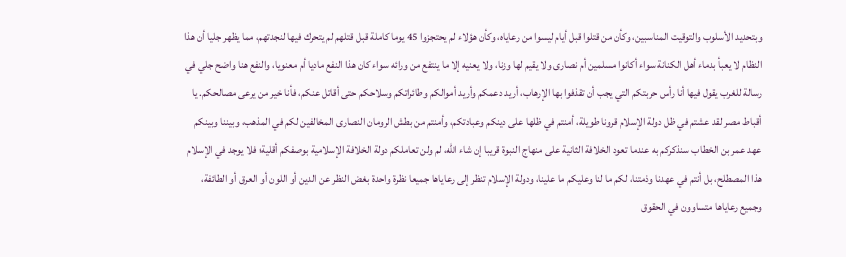وبتحديد الأسلوب والتوقيت المناسبين، وكأن من قتلوا قبل أيام ليسوا من رعاياه، وكأن هؤلاء لم يحتجزوا 45 يوما كاملة قبل قتلهم لم يتحرك فيها لنجدتهم، مما يظهر جليا أن هذا النظام لا يعبأ بدماء أهل الكنانة سواء أكانوا مسلمين أم نصارى ولا يقيم لها وزنا، ولا يعنيه إلا ما ينتفع من ورائه سواء كان هذا النفع ماديا أم معنويا، والنفع هنا واضح جلي في رسالة للغرب يقول فيها أنا رأس حربتكم التي يجب أن تقذفوا بها الإرهاب، أريد دعمكم وأريد أموالكم وطائراتكم وسلاحكم حتى أقاتل عنكم، فأنا خير من يرعى مصالحكم. يا أقباط مصر لقد عشتم في ظل دولة الإسلام قرونا طويلة، أمنتم في ظلها على دينكم وعبادتكم، وأمنتم من بطش الرومان النصارى المخالفين لكم في المذهب، وبيننا وبينكم عهد عمر بن الخطاب سنذكركم به عندما تعود الخلافة الثانية على منهاج النبوة قريبا إن شاء الله، لم ولن تعاملكم دولة الخلافة الإسلامية بوصفكم أقلية؛ فلا يوجد في الإسلام هذا المصطلح، بل أنتم في عهدنا وذمتنا، لكم ما لنا وعليكم ما علينا، ودولة الإسلام تنظر إلى رعاياها جميعا نظرة واحدة بغض النظر عن الدين أو اللون أو العرق أو الطائفة، وجميع رعاياها متساوون في الحقوق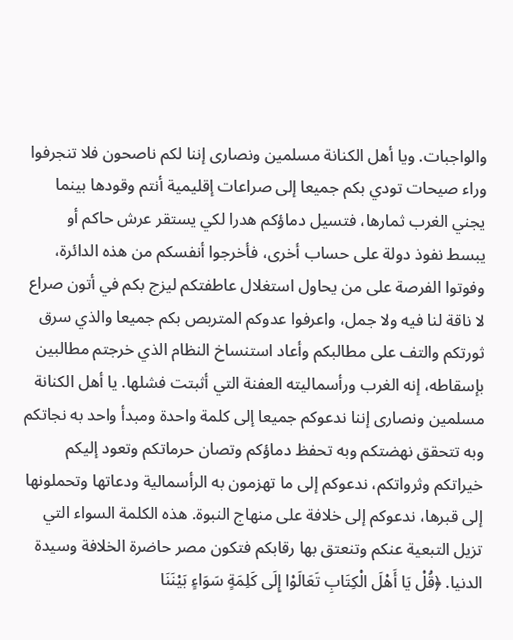والواجبات. ويا أهل الكنانة مسلمين ونصارى إننا لكم ناصحون فلا تنجرفوا وراء صيحات تودي بكم جميعا إلى صراعات إقليمية أنتم وقودها بينما يجني الغرب ثمارها، فتسيل دماؤكم هدرا لكي يستقر عرش حاكم أو يبسط نفوذ دولة على حساب أخرى، فأخرجوا أنفسكم من هذه الدائرة، وفوتوا الفرصة على من يحاول استغلال عاطفتكم ليزج بكم في أتون صراع لا ناقة لنا فيه ولا جمل، واعرفوا عدوكم المتربص بكم جميعا والذي سرق ثورتكم والتف على مطالبكم وأعاد استنساخ النظام الذي خرجتم مطالبين بإسقاطه، إنه الغرب ورأسماليته العفنة التي أثبتت فشلها. يا أهل الكنانة مسلمين ونصارى إننا ندعوكم جميعا إلى كلمة واحدة ومبدأ واحد به نجاتكم وبه تتحقق نهضتكم وبه تحفظ دماؤكم وتصان حرماتكم وتعود إليكم خيراتكم وثرواتكم، ندعوكم إلى ما تهزمون به الرأسمالية ودعاتها وتحملونها إلى قبرها، ندعوكم إلى خلافة على منهاج النبوة. هذه الكلمة السواء التي تزيل التبعية عنكم وتنعتق بها رقابكم فتكون مصر حاضرة الخلافة وسيدة الدنيا. ﴿قُلْ يَا أَهْلَ الْكِتَابِ تَعَالَوْا إِلَى كَلِمَةٍ سَوَاءٍ بَيْنَنَا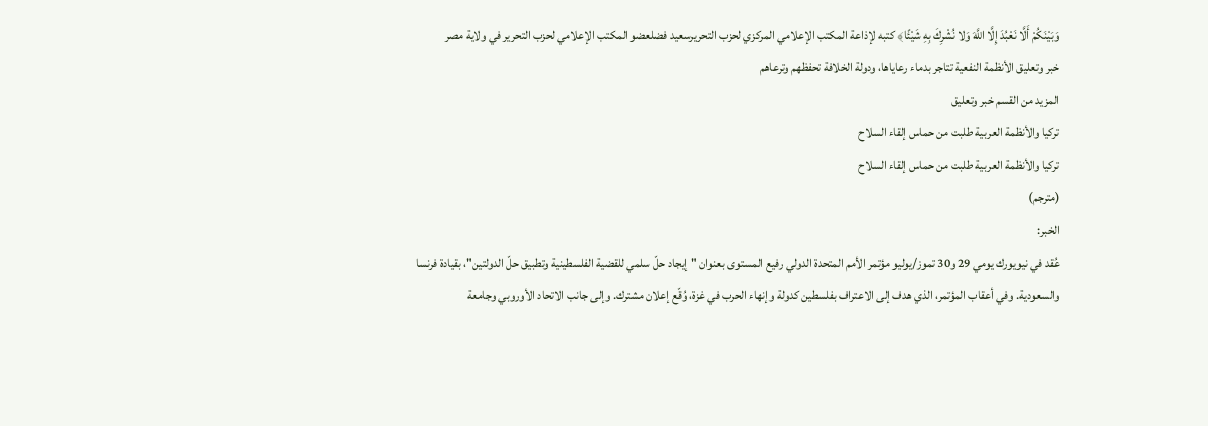وَبَيْنَكُمْ أَلَّا نَعْبُدَ إِلَّا اللَّهَ وَلا نُشْرِكَ بِهِ شَيْئًا﴾ كتبه لإذاعة المكتب الإعلامي المركزي لحزب التحريرسعيد فضلعضو المكتب الإعلامي لحزب التحرير في ولاية مصر
خبر وتعليق الأنظمة النفعية تتاجر بدماء رعاياها، ودولة الخلافة تحفظهم وترعاهم
المزيد من القسم خبر وتعليق
تركيا والأنظمة العربية طلبت من حماس إلقاء السلاح
تركيا والأنظمة العربية طلبت من حماس إلقاء السلاح
(مترجم)
الخبر:
عُقد في نيويورك يومي 29 و30 تموز/يوليو مؤتمر الأمم المتحدة الدولي رفيع المستوى بعنوان "إيجاد حلّ سلمي للقضية الفلسطينية وتطبيق حلّ الدولتين"، بقيادة فرنسا والسعودية. وفي أعقاب المؤتمر، الذي هدف إلى الاعتراف بفلسطين كدولة وإنهاء الحرب في غزة، وُقّع إعلان مشترك. وإلى جانب الاتحاد الأوروبي وجامعة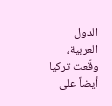الدول العربية، وقّعت تركيا أيضاً على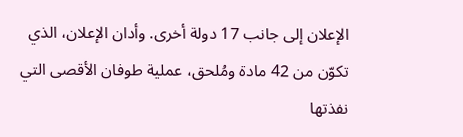الإعلان إلى جانب 17 دولة أخرى. وأدان الإعلان، الذي تكوّن من 42 مادة ومُلحق، عملية طوفان الأقصى التي نفذتها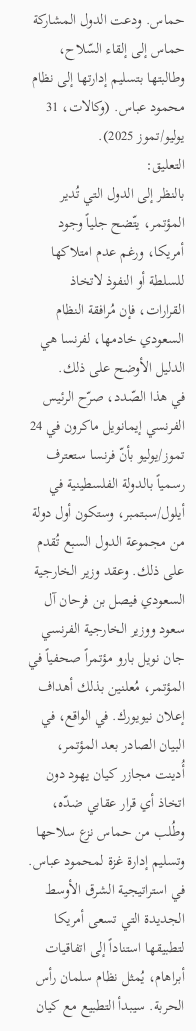حماس. ودعت الدول المشاركة حماس إلى إلقاء السّلاح، وطالبتها بتسليم إدارتها إلى نظام محمود عباس. (وكالات، 31 يوليو/تموز 2025).
التعليق:
بالنظر إلى الدول التي تُدير المؤتمر، يتّضح جلياً وجود أمريكا، ورغم عدم امتلاكها للسلطة أو النفوذ لاتخاذ القرارات، فإن مُرافقة النظام السعودي خادمها، لفرنسا هي الدليل الأوضح على ذلك.
في هذا الصّدد، صرّح الرئيس الفرنسي إيمانويل ماكرون في 24 تموز/يوليو بأنّ فرنسا ستعترف رسمياً بالدولة الفلسطينية في أيلول/سبتمبر، وستكون أول دولة من مجموعة الدول السبع تُقدم على ذلك. وعقد وزير الخارجية السعودي فيصل بن فرحان آل سعود ووزير الخارجية الفرنسي جان نويل بارو مؤتمراً صحفياً في المؤتمر، مُعلنين بذلك أهداف إعلان نيويورك. في الواقع، في البيان الصادر بعد المؤتمر، أُدينت مجازر كيان يهود دون اتخاذ أي قرار عقابي ضدّه، وطُلب من حماس نزع سلاحها وتسليم إدارة غزة لمحمود عباس.
في استراتيجية الشرق الأوسط الجديدة التي تسعى أمريكا لتطبيقها استناداً إلى اتفاقيات أبراهام، يُمثل نظام سلمان رأس الحربة. سيبدأ التطبيع مع كيان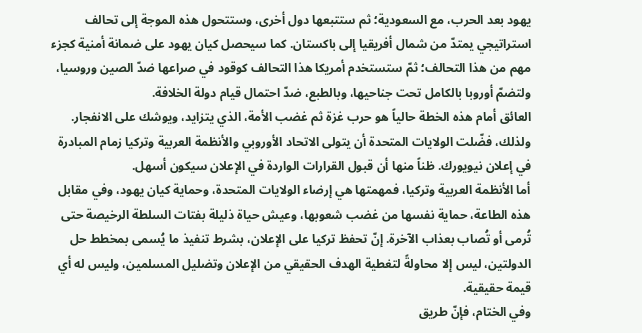يهود بعد الحرب، مع السعودية؛ ثم ستتبعها دول أخرى، وستتحول هذه الموجة إلى تحالف استراتيجي يمتدّ من شمال أفريقيا إلى باكستان. كما سيحصل كيان يهود على ضمانة أمنية كجزء مهم من هذا التحالف؛ ثمّ ستستخدم أمريكا هذا التحالف كوقود في صراعها ضدّ الصين وروسيا، ولتضمّ أوروبا بالكامل تحت جناحيها، وبالطبع، ضدّ احتمال قيام دولة الخلافة.
العائق أمام هذه الخطة حالياً هو حرب غزة ثم غضب الأمة، الذي يتزايد، ويوشك على الانفجار. ولذلك، فضّلت الولايات المتحدة أن يتولى الاتحاد الأوروبي والأنظمة العربية وتركيا زمام المبادرة في إعلان نيويورك. ظناً منها أن قبول القرارات الواردة في الإعلان سيكون أسهل.
أما الأنظمة العربية وتركيا، فمهمتها هي إرضاء الولايات المتحدة، وحماية كيان يهود، وفي مقابل هذه الطاعة، حماية نفسها من غضب شعوبها، وعيش حياة ذليلة بفتات السلطة الرخيصة حتى تُرمى أو تُصاب بعذاب الآخرة. إنّ تحفظ تركيا على الإعلان، بشرط تنفيذ ما يُسمى بمخطط حل الدولتين، ليس إلا محاولةً لتغطية الهدف الحقيقي من الإعلان وتضليل المسلمين، وليس له أي قيمة حقيقية.
وفي الختام، فإنّ طريق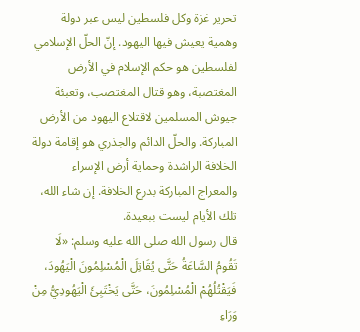تحرير غزة وكل فلسطين ليس عبر دولة وهمية يعيش فيها اليهود. إنّ الحلّ الإسلامي لفلسطين هو حكم الإسلام في الأرض المغتصبة، وهو قتال المغتصب، وتعبئة جيوش المسلمين لاقتلاع اليهود من الأرض المباركة. والحلّ الدائم والجذري هو إقامة دولة الخلافة الراشدة وحماية أرض الإسراء والمعراج المباركة بدرع الخلافة. إن شاء الله، تلك الأيام ليست ببعيدة.
قال رسول الله صلى الله عليه وسلم: «لَا تَقُومُ السَّاعَةُ حَتَّى يُقَاتِلَ الْمُسْلِمُونَ الْيَهُودَ، فَيَقْتُلُهُمْ الْمُسْلِمُونَ، حَتَّى يَخْتَبِئَ الْيَهُودِيُّ مِنْ وَرَاءِ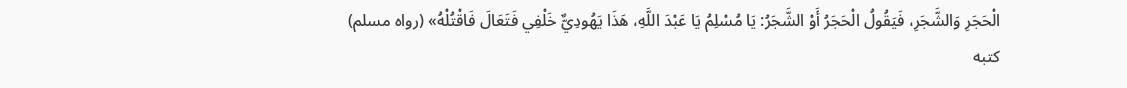الْحَجَرِ وَالشَّجَرِ، فَيَقُولُ الْحَجَرُ أَوْ الشَّجَرُ: يَا مُسْلِمُ يَا عَبْدَ اللَّهِ، هَذَا يَهُودِيٌّ خَلْفِي فَتَعَالَ فَاقْتُلْهُ» (رواه مسلم)
كتبه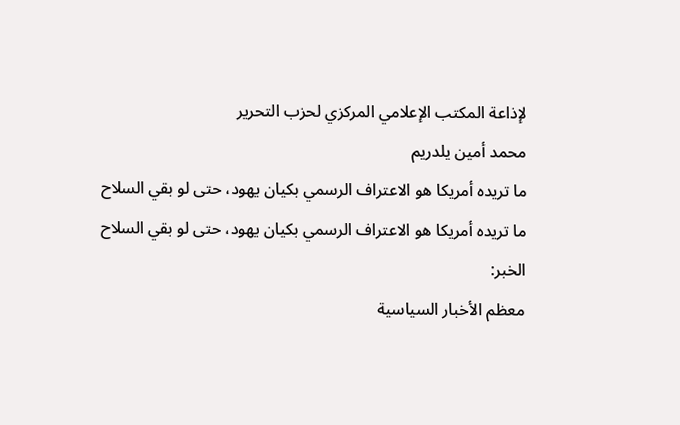لإذاعة المكتب الإعلامي المركزي لحزب التحرير
محمد أمين يلدريم
ما تريده أمريكا هو الاعتراف الرسمي بكيان يهود، حتى لو بقي السلاح
ما تريده أمريكا هو الاعتراف الرسمي بكيان يهود، حتى لو بقي السلاح
الخبر:
معظم الأخبار السياسية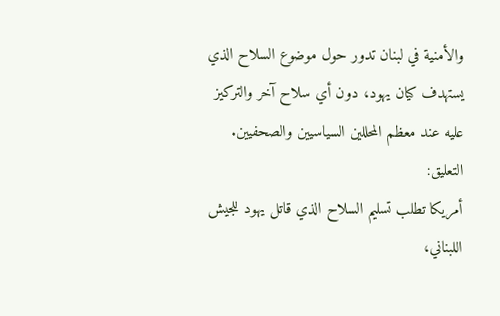والأمنية في لبنان تدور حول موضوع السلاح الذي يستهدف كيان يهود، دون أي سلاح آخر والتركيز عليه عند معظم المحللين السياسيين والصحفيين.
التعليق:
أمريكا تطلب تسليم السلاح الذي قاتل يهود للجيش اللبناني،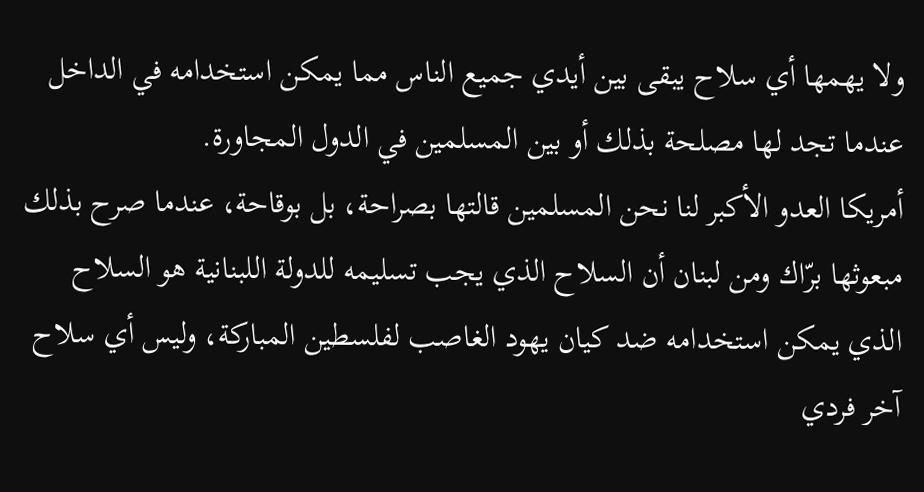ولا يهمها أي سلاح يبقى بين أيدي جميع الناس مما يمكن استخدامه في الداخل عندما تجد لها مصلحة بذلك أو بين المسلمين في الدول المجاورة.
أمريكا العدو الأكبر لنا نحن المسلمين قالتها بصراحة، بل بوقاحة، عندما صرح بذلك مبعوثها برّاك ومن لبنان أن السلاح الذي يجب تسليمه للدولة اللبنانية هو السلاح الذي يمكن استخدامه ضد كيان يهود الغاصب لفلسطين المباركة، وليس أي سلاح آخر فردي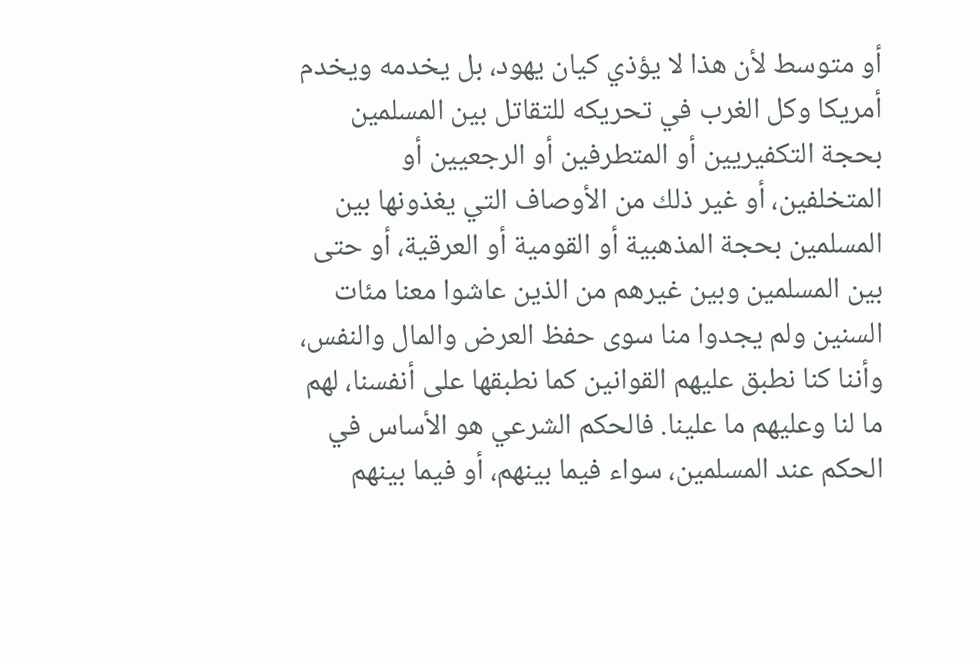أو متوسط لأن هذا لا يؤذي كيان يهود، بل يخدمه ويخدم أمريكا وكل الغرب في تحريكه للتقاتل بين المسلمين بحجة التكفيريين أو المتطرفين أو الرجعيين أو المتخلفين، أو غير ذلك من الأوصاف التي يغذونها بين المسلمين بحجة المذهبية أو القومية أو العرقية، أو حتى بين المسلمين وبين غيرهم من الذين عاشوا معنا مئات السنين ولم يجدوا منا سوى حفظ العرض والمال والنفس، وأننا كنا نطبق عليهم القوانين كما نطبقها على أنفسنا، لهم ما لنا وعليهم ما علينا. فالحكم الشرعي هو الأساس في الحكم عند المسلمين، سواء فيما بينهم، أو فيما بينهم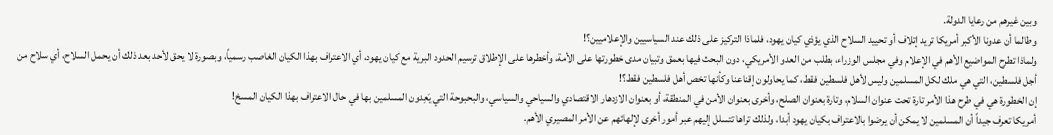وبين غيرهم من رعايا الدولة.
وطالما أن عدونا الأكبر أمريكا تريد إتلاف أو تحييد السلاح الذي يؤذي كيان يهود، فلماذا التركيز على ذلك عند السياسيين والإعلاميين؟!
ولماذا تطرح المواضيع الأهم في الإعلام وفي مجلس الوزراء، بطلب من العدو الأمريكي، دون البحث فيها بعمق وتبيان مدى خطورتها على الأمة، وأخطرها على الإطلاق ترسيم الحدود البرية مع كيان يهود، أي الاعتراف بهذا الكيان الغاصب رسمياً، وبصورة لا يحق لأحد بعد ذلك أن يحمل السلاح، أي سلاح من أجل فلسطين، التي هي ملك لكل المسلمين وليس لأهل فلسطين فقط، كما يحاولون إقناعنا وكأنها تخص أهل فلسطين فقط؟!
إن الخطورة هي في طرح هذا الأمر تارة تحت عنوان السلام، وتارة بعنوان الصلح، وأخرى بعنوان الأمن في المنطقة، أو بعنوان الازدهار الاقتصادي والسياحي والسياسي، والبحبوحة التي يَعِدون المسلمين بها في حال الاعتراف بهذا الكيان المسخ!
أمريكا تعرف جيداً أن المسلمين لا يمكن أن يرضوا بالاعتراف بكيان يهود أبدا، ولذلك تراها تتسلل إليهم عبر أمور أخرى لإلهائهم عن الأمر المصيري الأهم.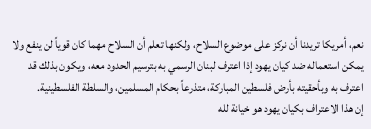نعم، أمريكا تريدنا أن نركز على موضوع السلاح، ولكنها تعلم أن السلاح مهما كان قوياً لن ينفع ولا يمكن استعماله ضد كيان يهود إذا اعترف لبنان الرسمي به بترسيم الحدود معه، ويكون بذلك قد اعترف به وبأحقيته بأرض فلسطين المباركة، متذرعاً بحكام المسلمين، والسلطة الفلسطينية.
إن هذا الاعتراف بكيان يهود هو خيانة لله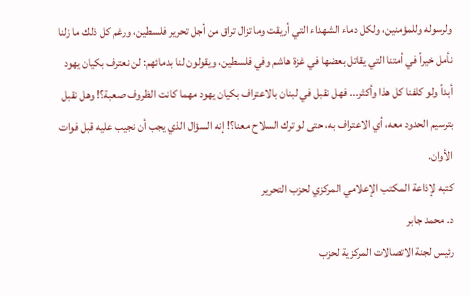ولرسوله وللمؤمنين، ولكل دماء الشهداء التي أريقت وما تزال تراق من أجل تحرير فلسطين، ورغم كل ذلك ما زلنا نأمل خيراً في أمتنا التي يقاتل بعضها في غزة هاشم وفي فلسطين، ويقولون لنا بدمائهم: لن نعترف بكيان يهود أبداً ولو كلفنا كل هذا وأكثر... فهل نقبل في لبنان بالاعتراف بكيان يهود مهما كانت الظروف صعبة؟! وهل نقبل بترسيم الحدود معه، أي الاعتراف به، حتى لو ترك السلاح معنا؟! إنه السؤال الذي يجب أن نجيب عليه قبل فوات الأوان.
كتبه لإذاعة المكتب الإعلامي المركزي لحزب التحرير
د. محمد جابر
رئيس لجنة الاتصالات المركزية لحزب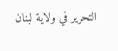التحرير في ولاية لبنان